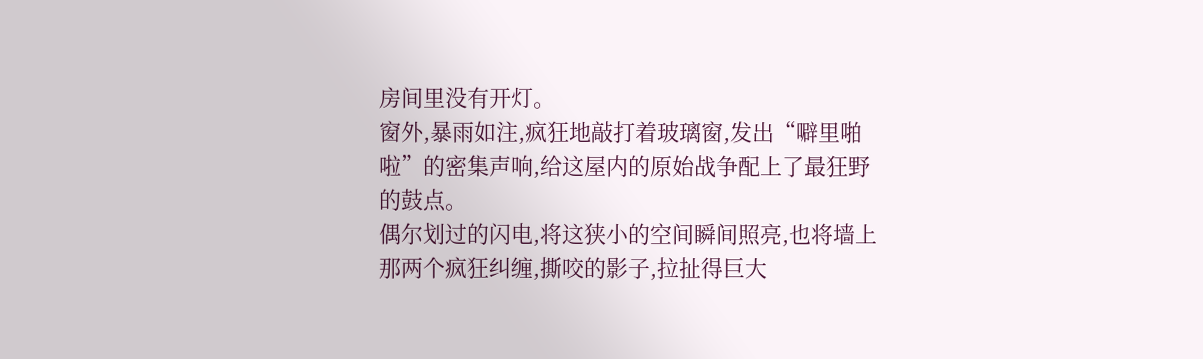房间里没有开灯。
窗外,暴雨如注,疯狂地敲打着玻璃窗,发出“噼里啪啦”的密集声响,给这屋内的原始战争配上了最狂野的鼓点。
偶尔划过的闪电,将这狭小的空间瞬间照亮,也将墙上那两个疯狂纠缠,撕咬的影子,拉扯得巨大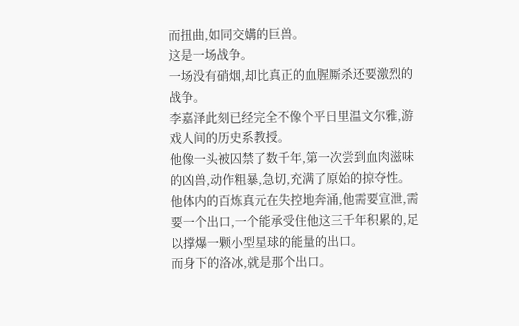而扭曲,如同交媾的巨兽。
这是一场战争。
一场没有硝烟,却比真正的血腥厮杀还要激烈的战争。
李嘉泽此刻已经完全不像个平日里温文尔雅,游戏人间的历史系教授。
他像一头被囚禁了数千年,第一次尝到血肉滋味的凶兽,动作粗暴,急切,充满了原始的掠夺性。
他体内的百炼真元在失控地奔涌,他需要宣泄,需要一个出口,一个能承受住他这三千年积累的,足以撑爆一颗小型星球的能量的出口。
而身下的洛冰,就是那个出口。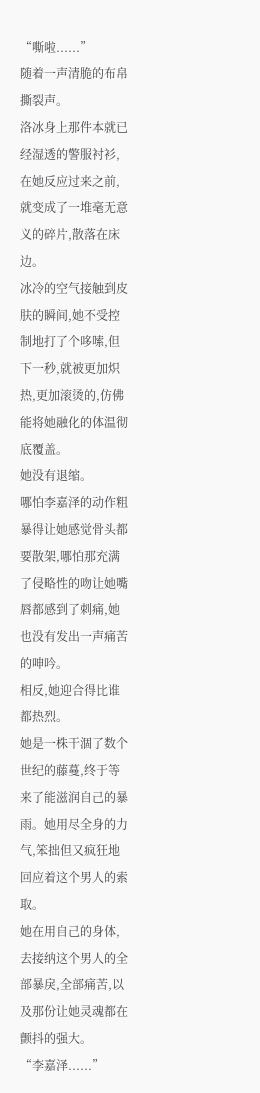“嘶啦......”
随着一声清脆的布帛撕裂声。
洛冰身上那件本就已经湿透的警服衬衫,在她反应过来之前,就变成了一堆毫无意义的碎片,散落在床边。
冰冷的空气接触到皮肤的瞬间,她不受控制地打了个哆嗦,但下一秒,就被更加炽热,更加滚烫的,仿佛能将她融化的体温彻底覆盖。
她没有退缩。
哪怕李嘉泽的动作粗暴得让她感觉骨头都要散架,哪怕那充满了侵略性的吻让她嘴唇都感到了刺痛,她也没有发出一声痛苦的呻吟。
相反,她迎合得比谁都热烈。
她是一株干涸了数个世纪的藤蔓,终于等来了能滋润自己的暴雨。她用尽全身的力气,笨拙但又疯狂地回应着这个男人的索取。
她在用自己的身体,去接纳这个男人的全部暴戾,全部痛苦,以及那份让她灵魂都在颤抖的强大。
“李嘉泽......”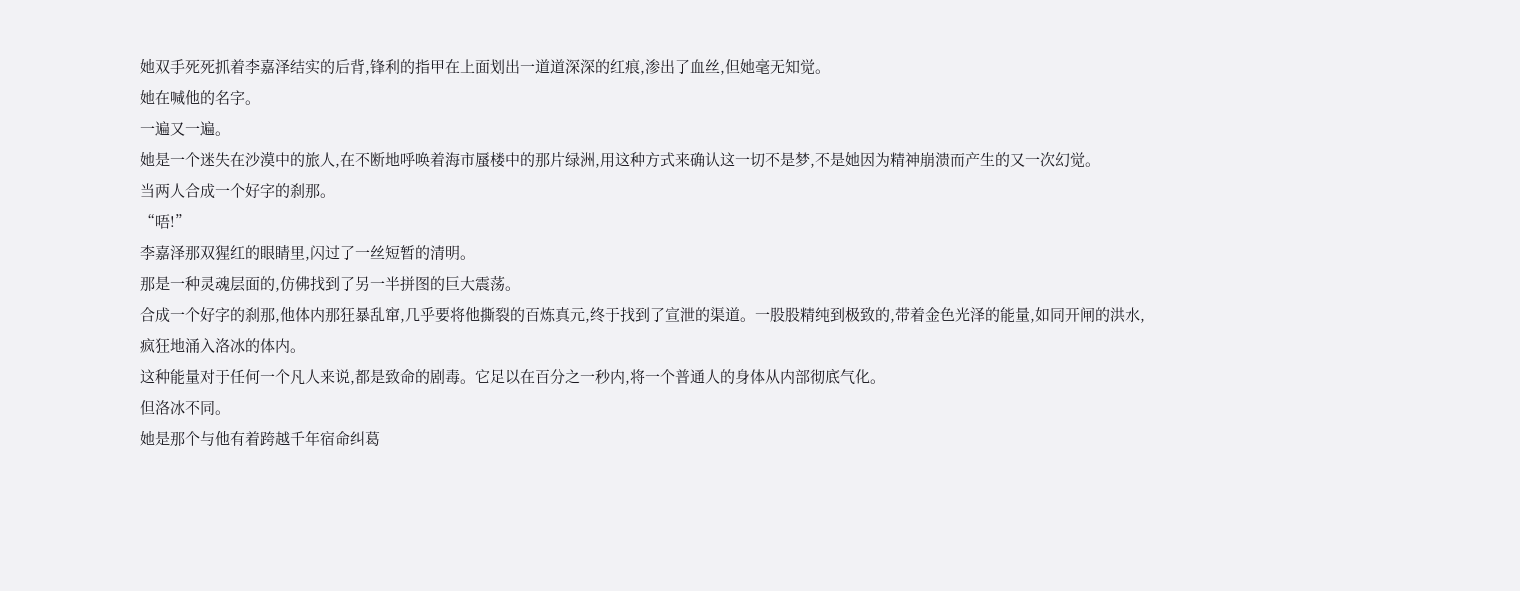她双手死死抓着李嘉泽结实的后背,锋利的指甲在上面划出一道道深深的红痕,渗出了血丝,但她毫无知觉。
她在喊他的名字。
一遍又一遍。
她是一个迷失在沙漠中的旅人,在不断地呼唤着海市蜃楼中的那片绿洲,用这种方式来确认这一切不是梦,不是她因为精神崩溃而产生的又一次幻觉。
当两人合成一个好字的刹那。
“唔!”
李嘉泽那双猩红的眼睛里,闪过了一丝短暂的清明。
那是一种灵魂层面的,仿佛找到了另一半拼图的巨大震荡。
合成一个好字的刹那,他体内那狂暴乱窜,几乎要将他撕裂的百炼真元,终于找到了宣泄的渠道。一股股精纯到极致的,带着金色光泽的能量,如同开闸的洪水,疯狂地涌入洛冰的体内。
这种能量对于任何一个凡人来说,都是致命的剧毒。它足以在百分之一秒内,将一个普通人的身体从内部彻底气化。
但洛冰不同。
她是那个与他有着跨越千年宿命纠葛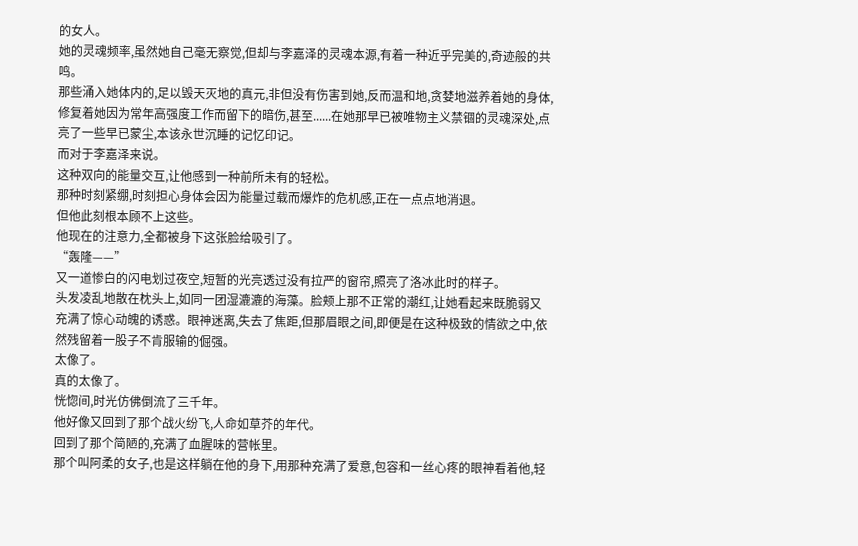的女人。
她的灵魂频率,虽然她自己毫无察觉,但却与李嘉泽的灵魂本源,有着一种近乎完美的,奇迹般的共鸣。
那些涌入她体内的,足以毁天灭地的真元,非但没有伤害到她,反而温和地,贪婪地滋养着她的身体,修复着她因为常年高强度工作而留下的暗伤,甚至......在她那早已被唯物主义禁锢的灵魂深处,点亮了一些早已蒙尘,本该永世沉睡的记忆印记。
而对于李嘉泽来说。
这种双向的能量交互,让他感到一种前所未有的轻松。
那种时刻紧绷,时刻担心身体会因为能量过载而爆炸的危机感,正在一点点地消退。
但他此刻根本顾不上这些。
他现在的注意力,全都被身下这张脸给吸引了。
“轰隆——”
又一道惨白的闪电划过夜空,短暂的光亮透过没有拉严的窗帘,照亮了洛冰此时的样子。
头发凌乱地散在枕头上,如同一团湿漉漉的海藻。脸颊上那不正常的潮红,让她看起来既脆弱又充满了惊心动魄的诱惑。眼神迷离,失去了焦距,但那眉眼之间,即便是在这种极致的情欲之中,依然残留着一股子不肯服输的倔强。
太像了。
真的太像了。
恍惚间,时光仿佛倒流了三千年。
他好像又回到了那个战火纷飞,人命如草芥的年代。
回到了那个简陋的,充满了血腥味的营帐里。
那个叫阿柔的女子,也是这样躺在他的身下,用那种充满了爱意,包容和一丝心疼的眼神看着他,轻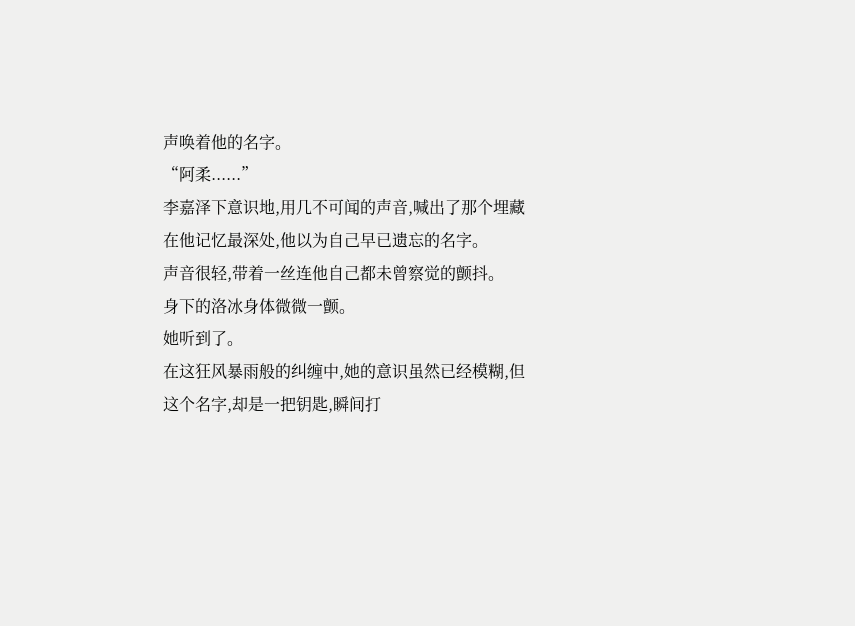声唤着他的名字。
“阿柔......”
李嘉泽下意识地,用几不可闻的声音,喊出了那个埋藏在他记忆最深处,他以为自己早已遗忘的名字。
声音很轻,带着一丝连他自己都未曾察觉的颤抖。
身下的洛冰身体微微一颤。
她听到了。
在这狂风暴雨般的纠缠中,她的意识虽然已经模糊,但这个名字,却是一把钥匙,瞬间打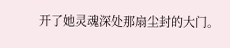开了她灵魂深处那扇尘封的大门。